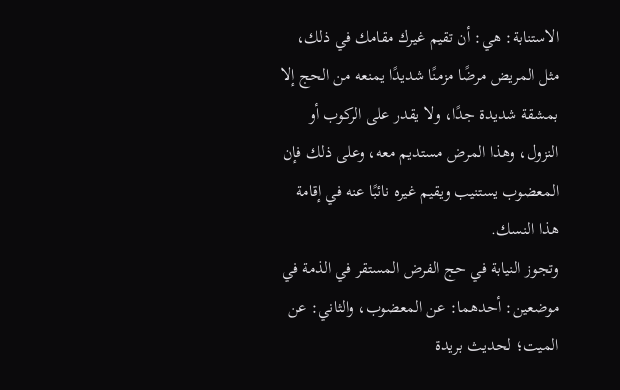الاستنابة: هي: أن تقيم غيرك مقامك في ذلك، مثل المريض مرضًا مزمنًا شديدًا يمنعه من الحج إلا بمشقة شديدة جدًا، ولا يقدر على الركوب أو النزول، وهذا المرض مستديم معه، وعلى ذلك فإن المعضوب يستنيب ويقيم غيره نائبًا عنه في إقامة هذا النسك.
وتجوز النيابة في حج الفرض المستقر في الذمة في موضعين: أحدهما: عن المعضوب، والثاني: عن الميت؛ لحديث بريدة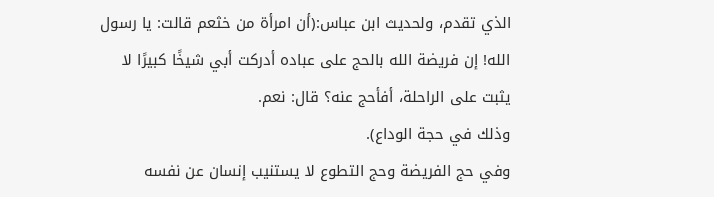الذي تقدم، ولحديث ابن عباس:(أن امرأة من خثعم قالت: يا رسول الله! إن فريضة الله بالحج على عباده أدركت أبي شيخًا كبيرًا لا يثبت على الراحلة، أفأحج عنه؟ قال: نعم.
وذلك في حجة الوداع).
وفي حج الفريضة وحج التطوع لا يستنيب إنسان عن نفسه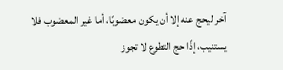آخر ليحج عنه إلا أن يكون معضوبًا، أما غير المعضوب فلا يستنيب، إذًا حج التطوع لا تجوز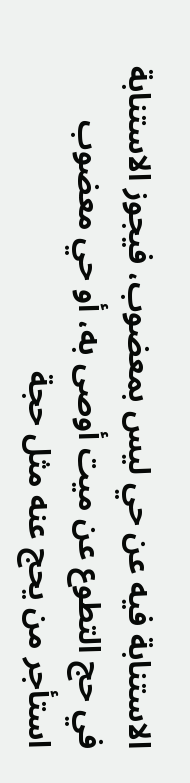الاستنابة فيه عن حي ليس بمعضوب، فيجوز الاستنابة في حج التطوع عن ميت أوصى به، أو حي معضوب استأجر من يحج عنه مثل حجة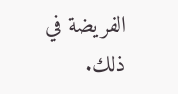الفريضة في ذلك.